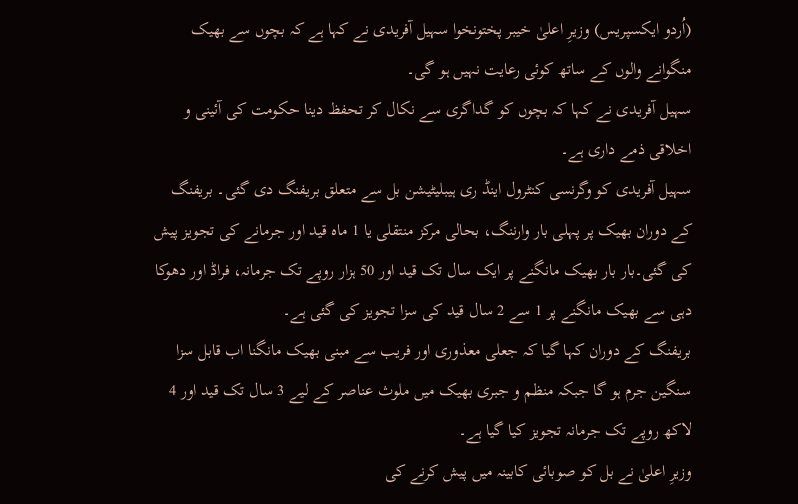(اُردو ایکسپریس) وزیرِ اعلیٰ خیبر پختونخوا سہیل آفریدی نے کہا ہے کہ بچوں سے بھیک منگوانے والوں کے ساتھ کوئی رعایت نہیں ہو گی۔
سہیل آفریدی نے کہا کہ بچوں کو گداگری سے نکال کر تحفظ دینا حکومت کی آئینی و اخلاقی ذمے داری ہے۔
سہیل آفریدی کو وگرنسی کنٹرول اینڈ ری ہیبلیٹیشن بل سے متعلق بریفنگ دی گئی۔ بریفنگ کے دوران بھیک پر پہلی بار وارننگ، بحالی مرکز منتقلی یا 1 ماہ قید اور جرمانے کی تجویز پیش کی گئی۔بار بار بھیک مانگنے پر ایک سال تک قید اور 50 ہزار روپے تک جرمانہ، فراڈ اور دھوکا دہی سے بھیک مانگنے پر 1 سے 2 سال قید کی سزا تجویز کی گئی ہے۔
بریفنگ کے دوران کہا گیا کہ جعلی معذوری اور فریب سے مبنی بھیک مانگنا اب قابل سزا سنگین جرم ہو گا جبکہ منظم و جبری بھیک میں ملوث عناصر کے لیے 3 سال تک قید اور 4 لاکھ روپے تک جرمانہ تجویز کیا گیا ہے۔
وزیرِ اعلیٰ نے بل کو صوبائی کابینہ میں پیش کرنے کی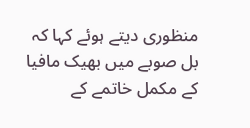منظوری دیتے ہوئے کہا کہ بل صوبے میں بھیک مافیا کے مکمل خاتمے کے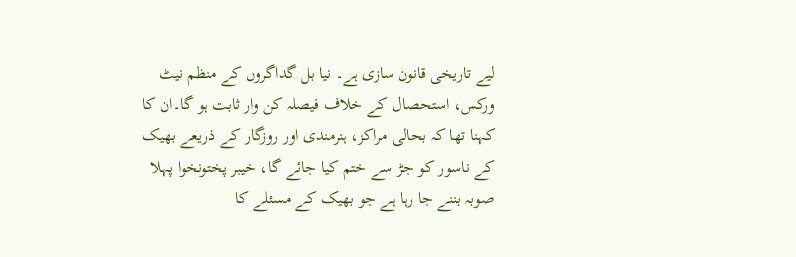لیے تاریخی قانون سازی ہے۔ نیا بل گداگروں کے منظم نیٹ ورکس، استحصال کے خلاف فیصلہ کن وار ثابت ہو گا۔ان کا کہنا تھا کہ بحالی مراکز، ہنرمندی اور روزگار کے ذریعے بھیک کے ناسور کو جڑ سے ختم کیا جائے گا، خیبر پختونخوا پہلا صوبہ بننے جا رہا ہے جو بھیک کے مسئلے کا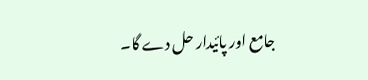جامع اور پائیدار حل دے گا۔